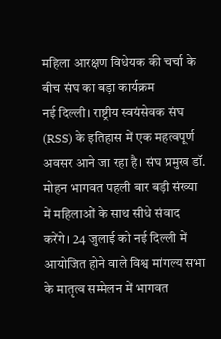महिला आरक्षण विधेयक की चर्चा के बीच संघ का बड़ा कार्यक्रम
नई दिल्ली। राष्ट्रीय स्वयंसेवक संघ (RSS) के इतिहास में एक महत्वपूर्ण अवसर आने जा रहा है। संघ प्रमुख डॉ. मोहन भागवत पहली बार बड़ी संख्या में महिलाओं के साथ सीधे संवाद करेंगे। 24 जुलाई को नई दिल्ली में आयोजित होने वाले विश्व मांगल्य सभा के मातृत्व सम्मेलन में भागवत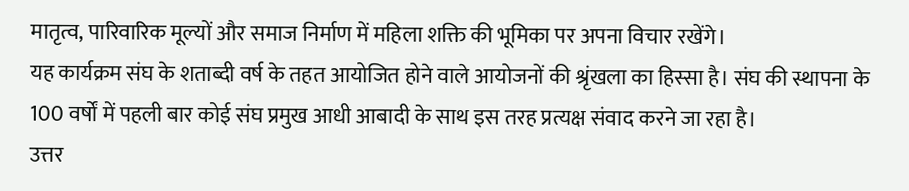मातृत्व, पारिवारिक मूल्यों और समाज निर्माण में महिला शक्ति की भूमिका पर अपना विचार रखेंगे।
यह कार्यक्रम संघ के शताब्दी वर्ष के तहत आयोजित होने वाले आयोजनों की श्रृंखला का हिस्सा है। संघ की स्थापना के 100 वर्षों में पहली बार कोई संघ प्रमुख आधी आबादी के साथ इस तरह प्रत्यक्ष संवाद करने जा रहा है।
उत्तर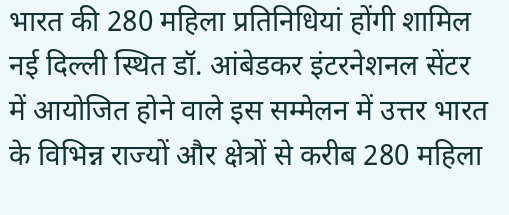भारत की 280 महिला प्रतिनिधियां होंगी शामिल
नई दिल्ली स्थित डॉ. आंबेडकर इंटरनेशनल सेंटर में आयोजित होने वाले इस सम्मेलन में उत्तर भारत के विभिन्न राज्यों और क्षेत्रों से करीब 280 महिला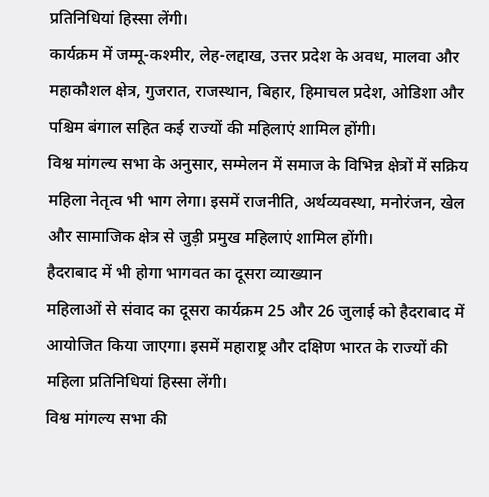प्रतिनिधियां हिस्सा लेंगी।
कार्यक्रम में जम्मू-कश्मीर, लेह-लद्दाख, उत्तर प्रदेश के अवध, मालवा और महाकौशल क्षेत्र, गुजरात, राजस्थान, बिहार, हिमाचल प्रदेश, ओडिशा और पश्चिम बंगाल सहित कई राज्यों की महिलाएं शामिल होंगी।
विश्व मांगल्य सभा के अनुसार, सम्मेलन में समाज के विभिन्न क्षेत्रों में सक्रिय महिला नेतृत्व भी भाग लेगा। इसमें राजनीति, अर्थव्यवस्था, मनोरंजन, खेल और सामाजिक क्षेत्र से जुड़ी प्रमुख महिलाएं शामिल होंगी।
हैदराबाद में भी होगा भागवत का दूसरा व्याख्यान
महिलाओं से संवाद का दूसरा कार्यक्रम 25 और 26 जुलाई को हैदराबाद में आयोजित किया जाएगा। इसमें महाराष्ट्र और दक्षिण भारत के राज्यों की महिला प्रतिनिधियां हिस्सा लेंगी।
विश्व मांगल्य सभा की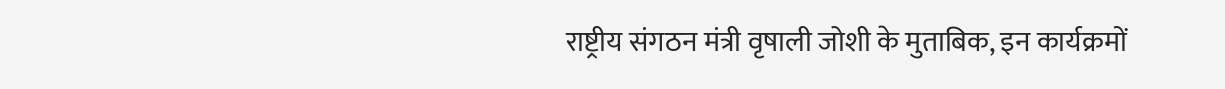राष्ट्रीय संगठन मंत्री वृषाली जोशी के मुताबिक, इन कार्यक्रमों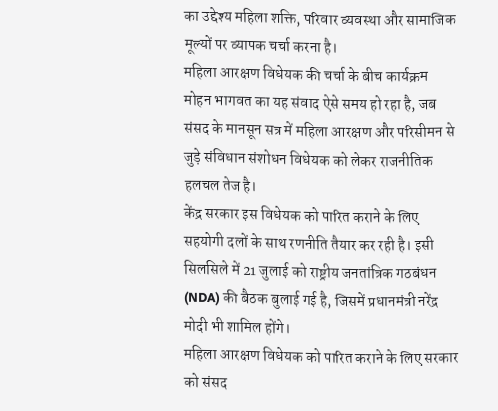का उद्देश्य महिला शक्ति, परिवार व्यवस्था और सामाजिक मूल्यों पर व्यापक चर्चा करना है।
महिला आरक्षण विधेयक की चर्चा के बीच कार्यक्रम
मोहन भागवत का यह संवाद ऐसे समय हो रहा है, जब संसद के मानसून सत्र में महिला आरक्षण और परिसीमन से जुड़े संविधान संशोधन विधेयक को लेकर राजनीतिक हलचल तेज है।
केंद्र सरकार इस विधेयक को पारित कराने के लिए सहयोगी दलों के साथ रणनीति तैयार कर रही है। इसी सिलसिले में 21 जुलाई को राष्ट्रीय जनतांत्रिक गठबंधन (NDA) की बैठक बुलाई गई है, जिसमें प्रधानमंत्री नरेंद्र मोदी भी शामिल होंगे।
महिला आरक्षण विधेयक को पारित कराने के लिए सरकार को संसद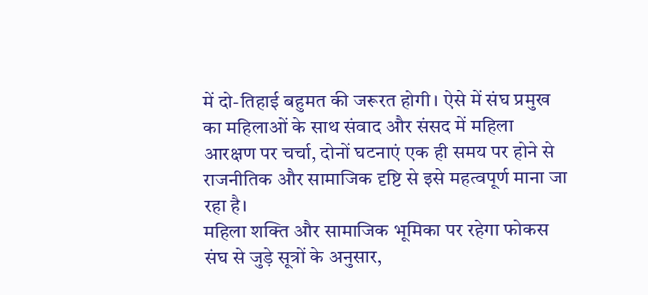में दो-तिहाई बहुमत की जरूरत होगी। ऐसे में संघ प्रमुख का महिलाओं के साथ संवाद और संसद में महिला आरक्षण पर चर्चा, दोनों घटनाएं एक ही समय पर होने से राजनीतिक और सामाजिक दृष्टि से इसे महत्वपूर्ण माना जा रहा है।
महिला शक्ति और सामाजिक भूमिका पर रहेगा फोकस
संघ से जुड़े सूत्रों के अनुसार,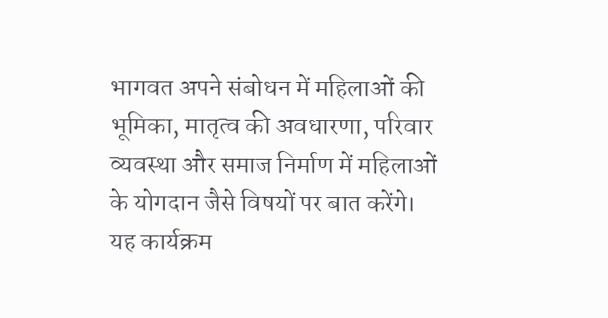भागवत अपने संबोधन में महिलाओं की भूमिका, मातृत्व की अवधारणा, परिवार व्यवस्था और समाज निर्माण में महिलाओं के योगदान जैसे विषयों पर बात करेंगे।
यह कार्यक्रम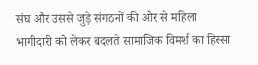संघ और उससे जुड़े संगठनों की ओर से महिला भागीदारी को लेकर बदलते सामाजिक विमर्श का हिस्सा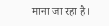माना जा रहा है।